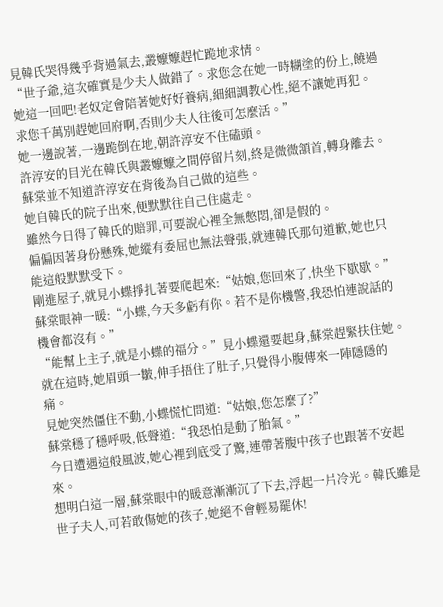見韓氏哭得幾乎背過氣去,叢嬤嬤趕忙跪地求情。
“世子爺,這次確實是少夫人做錯了。求您念在她一時糊塗的份上,饒過她這一回吧!老奴定會陪著她好好養病,細細調教心性,絕不讓她再犯。求您千萬別趕她回府啊,否則少夫人往後可怎麼活。”
她一邊說著,一邊跪倒在地,朝許淳安不住磕頭。
許淳安的目光在韓氏與叢嬤嬤之間停留片刻,終是微微頷首,轉身離去。
蘇棠並不知道許淳安在背後為自己做的這些。
她自韓氏的院子出來,便默默往自己住處走。
雖然今日得了韓氏的賠罪,可要說心裡全無憋悶,卻是假的。
偏偏因著身份懸殊,她縱有委屈也無法聲張,就連韓氏那句道歉,她也只能這般默默受下。
剛進屋子,就見小蝶掙扎著要爬起來:“姑娘,您回來了,快坐下歇歇。”
蘇棠眼神一暖:“小蝶,今天多虧有你。若不是你機警,我恐怕連說話的機會都沒有。”
“能幫上主子,就是小蝶的福分。”見小蝶還要起身,蘇棠趕緊扶住她。
就在這時,她眉頭一皺,伸手捂住了肚子,只覺得小腹傳來一陣隱隱的痛。
見她突然僵住不動,小蝶慌忙問道:“姑娘,您怎麼了?”
蘇棠穩了穩呼吸,低聲道:“我恐怕是動了胎氣。”
今日遭遇這般風波,她心裡到底受了驚,連帶著腹中孩子也跟著不安起來。
想明白這一層,蘇棠眼中的暖意漸漸沉了下去,浮起一片冷光。韓氏雖是世子夫人,可若敢傷她的孩子,她絕不會輕易罷休!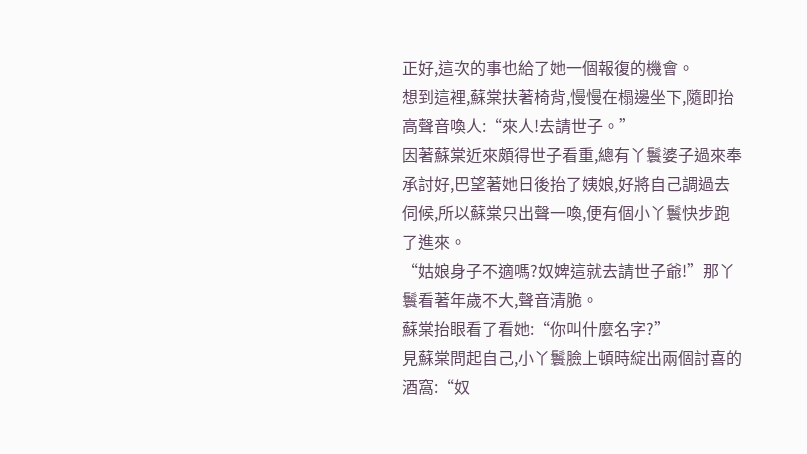正好,這次的事也給了她一個報復的機會。
想到這裡,蘇棠扶著椅背,慢慢在榻邊坐下,隨即抬高聲音喚人:“來人!去請世子。”
因著蘇棠近來頗得世子看重,總有丫鬟婆子過來奉承討好,巴望著她日後抬了姨娘,好將自己調過去伺候,所以蘇棠只出聲一喚,便有個小丫鬟快步跑了進來。
“姑娘身子不適嗎?奴婢這就去請世子爺!”那丫鬟看著年歲不大,聲音清脆。
蘇棠抬眼看了看她:“你叫什麼名字?”
見蘇棠問起自己,小丫鬟臉上頓時綻出兩個討喜的酒窩:“奴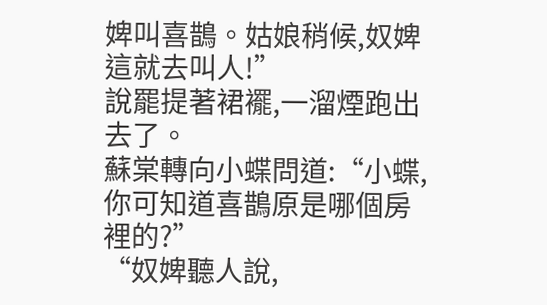婢叫喜鵲。姑娘稍候,奴婢這就去叫人!”
說罷提著裙襬,一溜煙跑出去了。
蘇棠轉向小蝶問道:“小蝶,你可知道喜鵲原是哪個房裡的?”
“奴婢聽人說,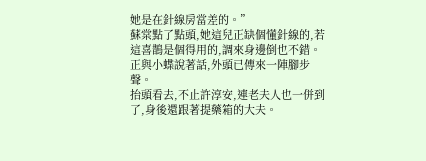她是在針線房當差的。”
蘇棠點了點頭,她這兒正缺個懂針線的,若這喜鵲是個得用的,調來身邊倒也不錯。
正與小蝶說著話,外頭已傳來一陣腳步聲。
抬頭看去,不止許淳安,連老夫人也一併到了,身後還跟著提藥箱的大夫。